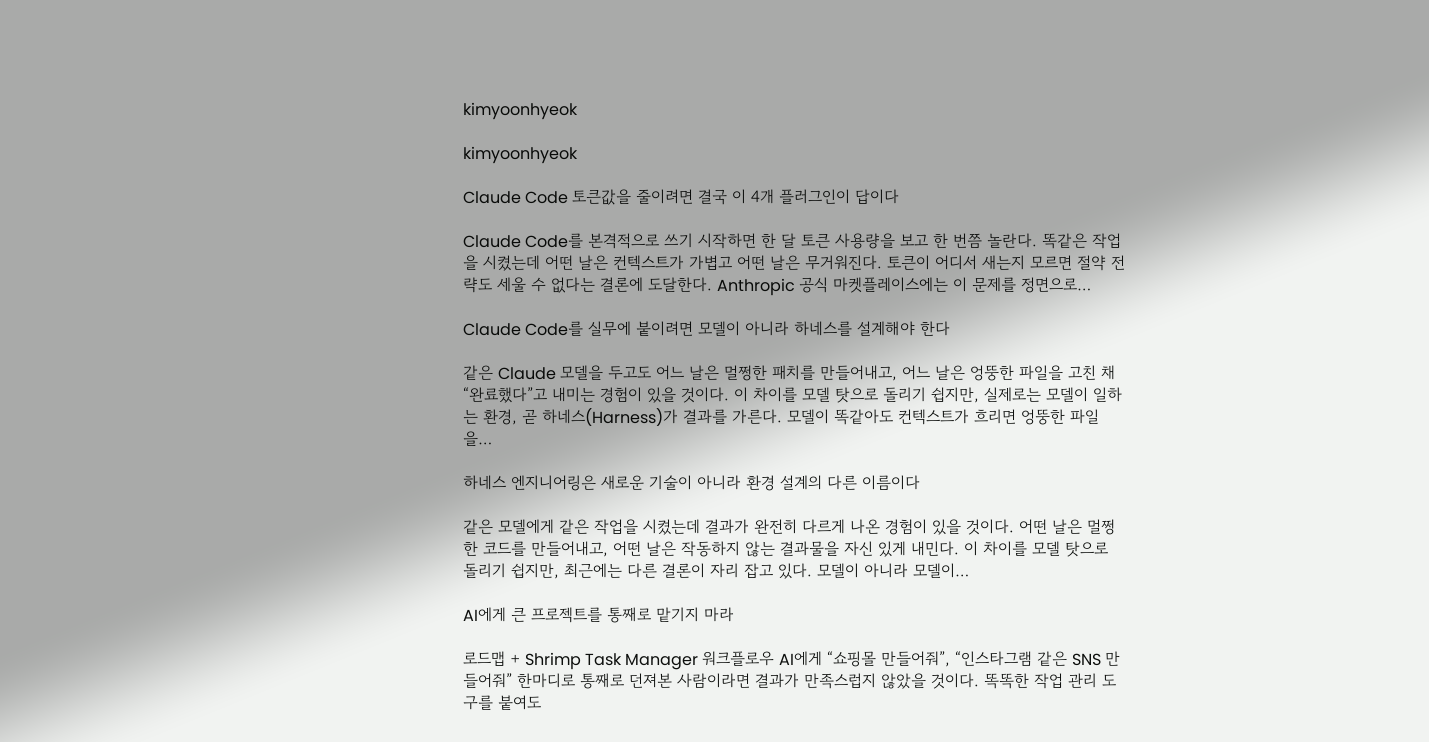kimyoonhyeok

kimyoonhyeok

Claude Code 토큰값을 줄이려면 결국 이 4개 플러그인이 답이다

Claude Code를 본격적으로 쓰기 시작하면 한 달 토큰 사용량을 보고 한 번쯤 놀란다. 똑같은 작업을 시켰는데 어떤 날은 컨텍스트가 가볍고 어떤 날은 무거워진다. 토큰이 어디서 새는지 모르면 절약 전략도 세울 수 없다는 결론에 도달한다. Anthropic 공식 마켓플레이스에는 이 문제를 정면으로…

Claude Code를 실무에 붙이려면 모델이 아니라 하네스를 설계해야 한다

같은 Claude 모델을 두고도 어느 날은 멀쩡한 패치를 만들어내고, 어느 날은 엉뚱한 파일을 고친 채 “완료했다”고 내미는 경험이 있을 것이다. 이 차이를 모델 탓으로 돌리기 쉽지만, 실제로는 모델이 일하는 환경, 곧 하네스(Harness)가 결과를 가른다. 모델이 똑같아도 컨텍스트가 흐리면 엉뚱한 파일을…

하네스 엔지니어링은 새로운 기술이 아니라 환경 설계의 다른 이름이다

같은 모델에게 같은 작업을 시켰는데 결과가 완전히 다르게 나온 경험이 있을 것이다. 어떤 날은 멀쩡한 코드를 만들어내고, 어떤 날은 작동하지 않는 결과물을 자신 있게 내민다. 이 차이를 모델 탓으로 돌리기 쉽지만, 최근에는 다른 결론이 자리 잡고 있다. 모델이 아니라 모델이…

AI에게 큰 프로젝트를 통째로 맡기지 마라

로드맵 + Shrimp Task Manager 워크플로우 AI에게 “쇼핑몰 만들어줘”, “인스타그램 같은 SNS 만들어줘” 한마디로 통째로 던져본 사람이라면 결과가 만족스럽지 않았을 것이다. 똑똑한 작업 관리 도구를 붙여도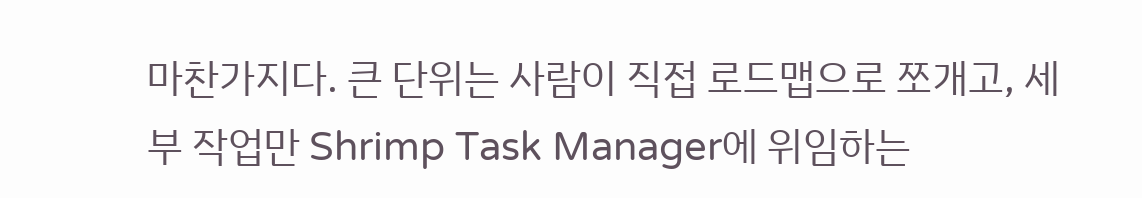마찬가지다. 큰 단위는 사람이 직접 로드맵으로 쪼개고, 세부 작업만 Shrimp Task Manager에 위임하는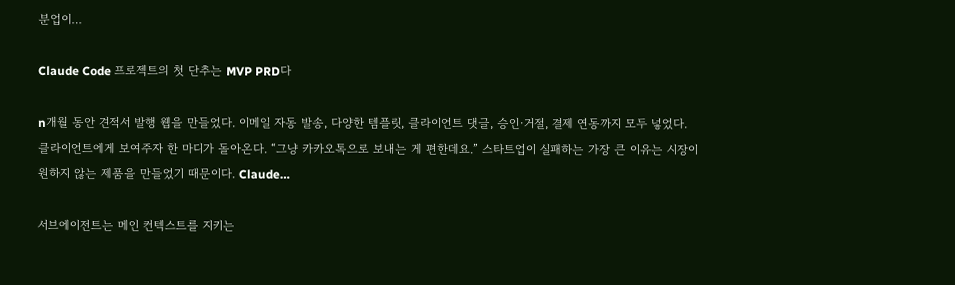분업이…

Claude Code 프로젝트의 첫 단추는 MVP PRD다

n개월 동안 견적서 발행 웹을 만들었다. 이메일 자동 발송, 다양한 템플릿, 클라이언트 댓글, 승인·거절, 결제 연동까지 모두 넣었다. 클라이언트에게 보여주자 한 마디가 돌아온다. “그냥 카카오톡으로 보내는 게 편한데요.” 스타트업이 실패하는 가장 큰 이유는 시장이 원하지 않는 제품을 만들었기 때문이다. Claude…

서브에이전트는 메인 컨텍스트를 지키는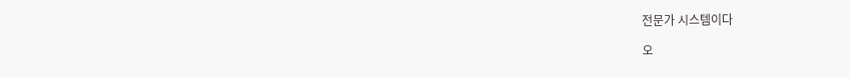전문가 시스템이다

오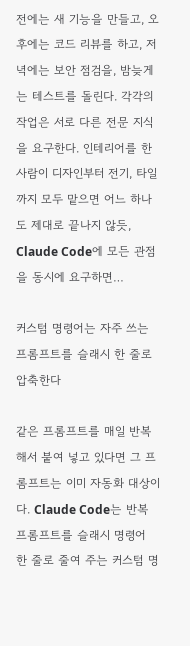전에는 새 기능을 만들고, 오후에는 코드 리뷰를 하고, 저녁에는 보안 점검을, 밤늦게는 테스트를 돌린다. 각각의 작업은 서로 다른 전문 지식을 요구한다. 인테리어를 한 사람이 디자인부터 전기, 타일까지 모두 맡으면 어느 하나도 제대로 끝나지 않듯, Claude Code에 모든 관점을 동시에 요구하면…

커스텀 명령어는 자주 쓰는 프롬프트를 슬래시 한 줄로 압축한다

같은 프롬프트를 매일 반복해서 붙여 넣고 있다면 그 프롬프트는 이미 자동화 대상이다. Claude Code는 반복 프롬프트를 슬래시 명령어 한 줄로 줄여 주는 커스텀 명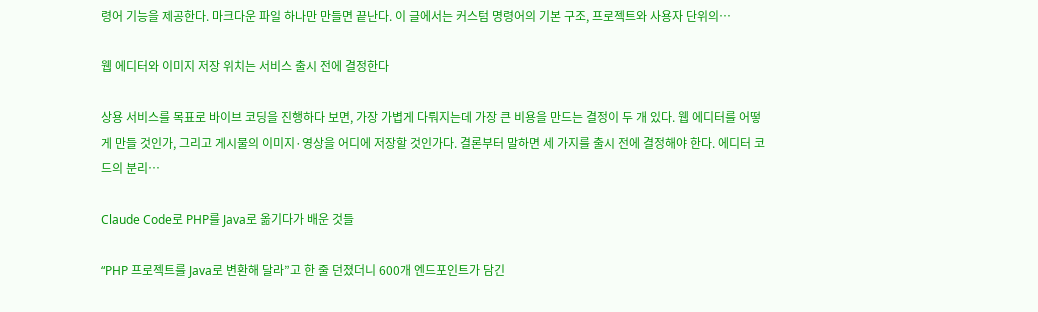령어 기능을 제공한다. 마크다운 파일 하나만 만들면 끝난다. 이 글에서는 커스텀 명령어의 기본 구조, 프로젝트와 사용자 단위의…

웹 에디터와 이미지 저장 위치는 서비스 출시 전에 결정한다

상용 서비스를 목표로 바이브 코딩을 진행하다 보면, 가장 가볍게 다뤄지는데 가장 큰 비용을 만드는 결정이 두 개 있다. 웹 에디터를 어떻게 만들 것인가, 그리고 게시물의 이미지·영상을 어디에 저장할 것인가다. 결론부터 말하면 세 가지를 출시 전에 결정해야 한다. 에디터 코드의 분리…

Claude Code로 PHP를 Java로 옮기다가 배운 것들

“PHP 프로젝트를 Java로 변환해 달라”고 한 줄 던졌더니 600개 엔드포인트가 담긴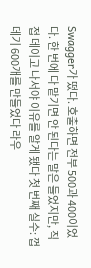Swagger가 떴다. 호출하면 전부 500과 400이었다. 한 번에 다 맡기면 안 된다는 말은 들었지만, 직접 데이고 나서야 이유를 알게 됐다 첫 번째 실수: 껍데기 600개를 만들었다 라우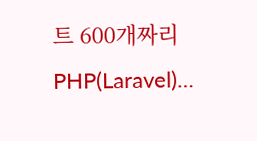트 600개짜리 PHP(Laravel)…